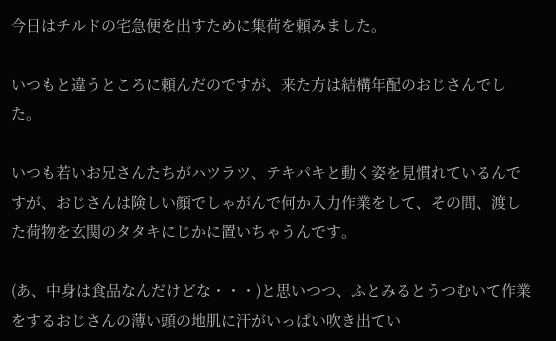今日はチルドの宅急便を出すために集荷を頼みました。

いつもと違うところに頼んだのですが、来た方は結構年配のおじさんでした。

いつも若いお兄さんたちがハツラツ、テキパキと動く姿を見慣れているんですが、おじさんは険しい顔でしゃがんで何か入力作業をして、その間、渡した荷物を玄関のタタキにじかに置いちゃうんです。

(あ、中身は食品なんだけどな・・・)と思いつつ、ふとみるとうつむいて作業をするおじさんの薄い頭の地肌に汗がいっぱい吹き出てい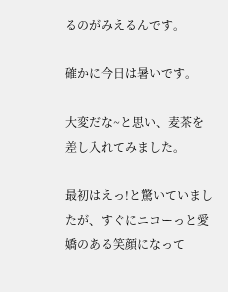るのがみえるんです。

確かに今日は暑いです。

大変だな~と思い、麦茶を差し入れてみました。

最初はえっ!と驚いていましたが、すぐにニコーっと愛嬌のある笑顔になって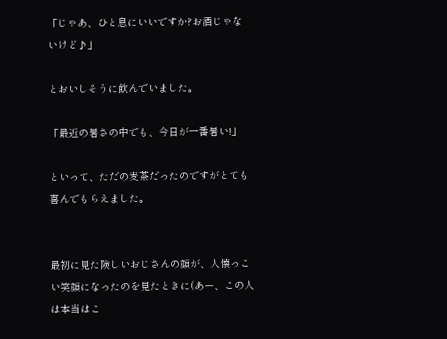「じゃあ、ひと息にいいですか?お酒じゃないけど♪」

とおいしそうに飲んでいました。

「最近の暑さの中でも、今日が一番暑い!」

といって、ただの麦茶だったのですがとても喜んでもらえました。


最初に見た険しいおじさんの顔が、人懐っこい笑顔になったのを見たときに(あー、この人は本当はこ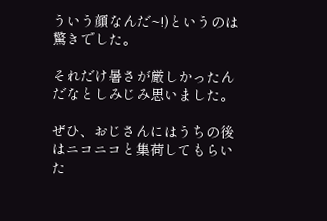ういう顔なんだ~!)というのは驚きでした。

それだけ暑さが厳しかったんだなとしみじみ思いました。

ぜひ、おじさんにはうちの後はニコニコと集荷してもらいた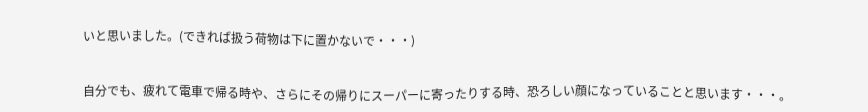いと思いました。(できれば扱う荷物は下に置かないで・・・)


自分でも、疲れて電車で帰る時や、さらにその帰りにスーパーに寄ったりする時、恐ろしい顔になっていることと思います・・・。